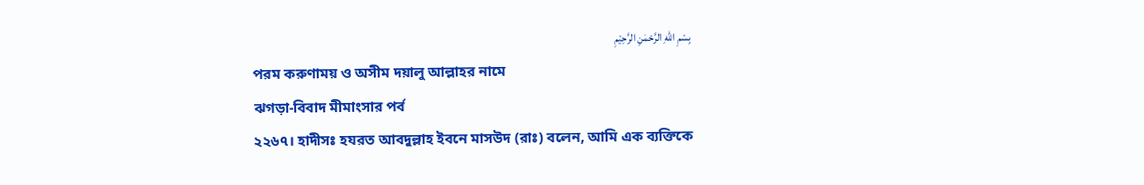بِسْمِ اللهِ الرَّحْمٰنِ الرَّحِيْمِ
পরম করুণাময় ও অসীম দয়ালু আল্লাহর নামে
ঝগড়া-বিবাদ মীমাংসার পর্ব
২২৬৭। হাদীসঃ হযরত আবদুল্লাহ ইবনে মাসউদ (রাঃ) বলেন, আমি এক ব্যক্তিকে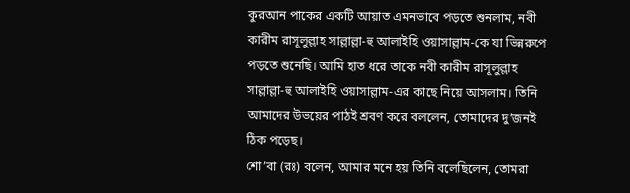কুরআন পাকের একটি আয়াত এমনভাবে পড়তে শুনলাম, নবী কারীম রাসূলুল্লাহ সাল্লাল্লা-হু আলাইহি ওয়াসাল্লাম-কে যা ভিন্নরুপে পড়তে শুনেছি। আমি হাত ধরে তাকে নবী কারীম রাসূলুল্লাহ সাল্লাল্লা-হু আলাইহি ওয়াসাল্লাম-এর কাছে নিয়ে আসলাম। তিনি আমাদের উভয়ের পাঠই শ্রবণ করে বললেন, তোমাদের দু’জনই ঠিক পড়েছ।
শো’বা (রঃ) বলেন, আমার মনে হয় তিনি বলেছিলেন, তোমরা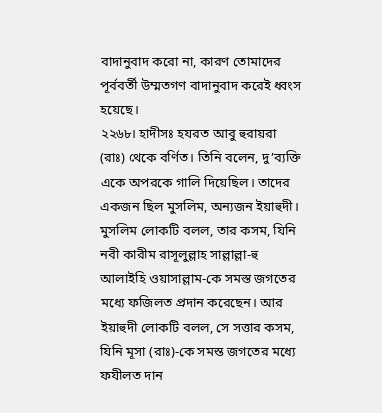বাদানুবাদ করো না, কারণ তোমাদের পূর্ববর্তী উম্মতগণ বাদানুবাদ করেই ধ্বংস হয়েছে।
২২৬৮। হাদীসঃ হযরত আবু হুরায়রা (রাঃ) থেকে বর্ণিত। তিনি বলেন, দু’ব্যক্তি একে অপরকে গালি দিয়েছিল। তাদের একজন ছিল মুসলিম, অন্যজন ইয়াহুদী। মুসলিম লোকটি বলল, তার কসম, যিনি নবী কারীম রাসূলুল্লাহ সাল্লাল্লা-হু আলাইহি ওয়াসাল্লাম-কে সমস্ত জগতের মধ্যে ফজিলত প্রদান করেছেন। আর ইয়াহুদী লোকটি বলল, সে সত্তার কসম, যিনি মূসা (রাঃ)-কে সমস্ত জগতের মধ্যে ফযীলত দান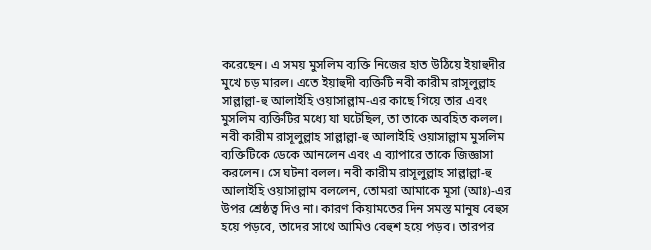করেছেন। এ সময় মুসলিম ব্যক্তি নিজের হাত উঠিয়ে ইয়াহুদীর মুখে চড় মারল। এতে ইয়াহুদী ব্যক্তিটি নবী কারীম রাসূলুল্লাহ সাল্লাল্লা-হু আলাইহি ওয়াসাল্লাম-এর কাছে গিয়ে তার এবং মুসলিম ব্যক্তিটির মধ্যে যা ঘটেছিল, তা তাকে অবহিত কলল। নবী কারীম রাসূলুল্লাহ সাল্লাল্লা-হু আলাইহি ওয়াসাল্লাম মুসলিম ব্যক্তিটিকে ডেকে আনলেন এবং এ ব্যাপারে তাকে জিজ্ঞাসা করলেন। সে ঘটনা বলল। নবী কারীম রাসূলুল্লাহ সাল্লাল্লা-হু আলাইহি ওয়াসাল্লাম বললেন, তোমরা আমাকে মূসা (আঃ)-এর উপর শ্রেষ্ঠত্ব দিও না। কারণ কিয়ামতের দিন সমস্ত মানুষ বেহুস হয়ে পড়বে, তাদের সাথে আমিও বেহুশ হয়ে পড়ব। তারপর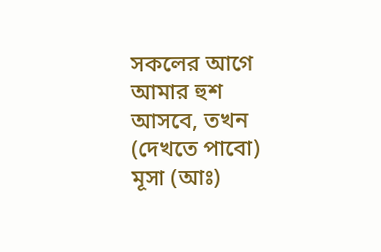সকলের আগে আমার হুশ আসবে, তখন (দেখতে পাবো) মূসা (আঃ)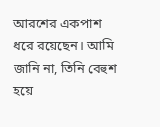আরশের একপাশ ধরে রয়েছেন। আমি জানি না, তিনি বেহুশ হয়ে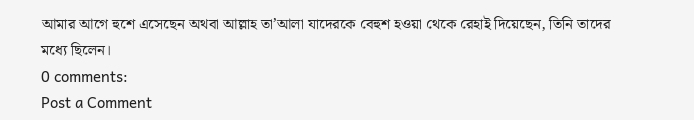আমার আগে হুশে এসেছেন অথবা আল্লাহ তা’আলা যাদেরকে বেহুশ হওয়া থেকে রেহাই দিয়েছেন, তিনি তাদের মধ্যে ছিলেন।
0 comments:
Post a Comment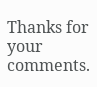Thanks for your comments.